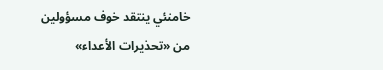خامنئي ينتقد خوف مسؤولين من «تحذيرات الأعداء»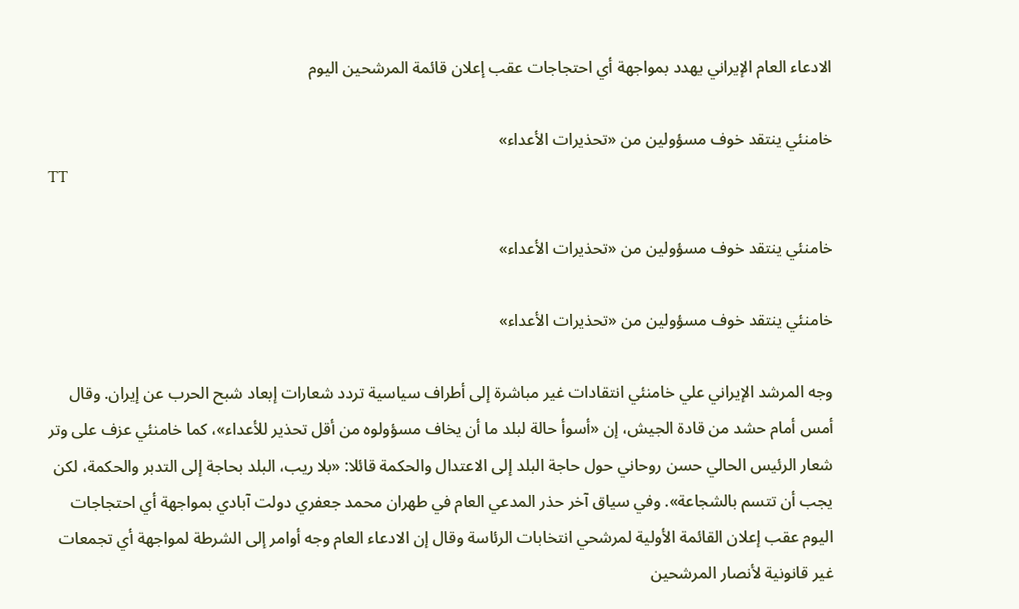الادعاء العام الإيراني يهدد بمواجهة أي احتجاجات عقب إعلان قائمة المرشحين اليوم

خامنئي ينتقد خوف مسؤولين من «تحذيرات الأعداء»
TT

خامنئي ينتقد خوف مسؤولين من «تحذيرات الأعداء»

خامنئي ينتقد خوف مسؤولين من «تحذيرات الأعداء»

وجه المرشد الإيراني علي خامنئي انتقادات غير مباشرة إلى أطراف سياسية تردد شعارات إبعاد شبح الحرب عن إيران. وقال أمس أمام حشد من قادة الجيش، إن «أسوأ حالة لبلد ما أن يخاف مسؤولوه من أقل تحذير للأعداء»، كما خامنئي عزف على وتر شعار الرئيس الحالي حسن روحاني حول حاجة البلد إلى الاعتدال والحكمة قائلا: «بلا ريب، البلد بحاجة إلى التدبر والحكمة، لكن يجب أن تتسم بالشجاعة». وفي سياق آخر حذر المدعي العام في طهران محمد جعفري دولت آبادي بمواجهة أي احتجاجات اليوم عقب إعلان القائمة الأولية لمرشحي انتخابات الرئاسة وقال إن الادعاء العام وجه أوامر إلى الشرطة لمواجهة أي تجمعات غير قانونية لأنصار المرشحين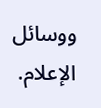ووسائل الإعلام.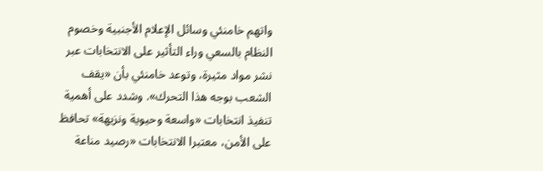واتهم خامنئي وسائل الإعلام الأجنبية وخصوم النظام بالسعي وراء التأثير على الانتخابات عبر نشر مواد مثيرة، وتوعد خامنئي بأن «يقف الشعب بوجه هذا التحرك». وشدد على أهمية تنفيذ انتخابات «واسعة وحيوية ونزيهة» تحافظ على الأمن، معتبرا الانتخابات «رصيد مناعة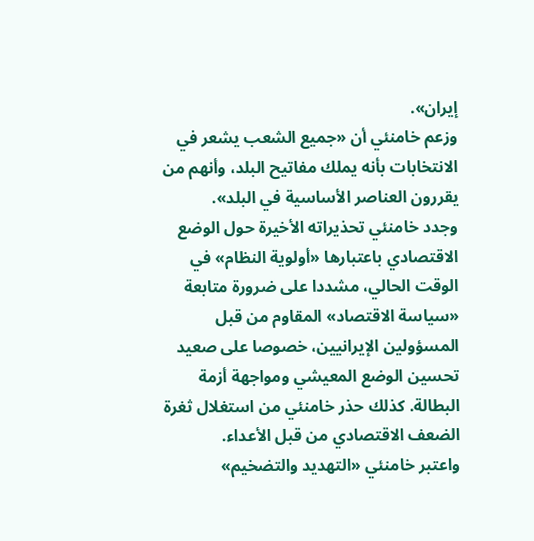إيران».
وزعم خامنئي أن «جميع الشعب يشعر في الانتخابات بأنه يملك مفاتيح البلد، وأنهم من يقررون العناصر الأساسية في البلد».
وجدد خامنئي تحذيراته الأخيرة حول الوضع الاقتصادي باعتبارها «أولوية النظام» في الوقت الحالي، مشددا على ضرورة متابعة «سياسة الاقتصاد» المقاوم من قبل المسؤولين الإيرانيين، خصوصا على صعيد تحسين الوضع المعيشي ومواجهة أزمة البطالة. كذلك حذر خامنئي من استغلال ثغرة الضعف الاقتصادي من قبل الأعداء.
واعتبر خامنئي «التهديد والتضخيم»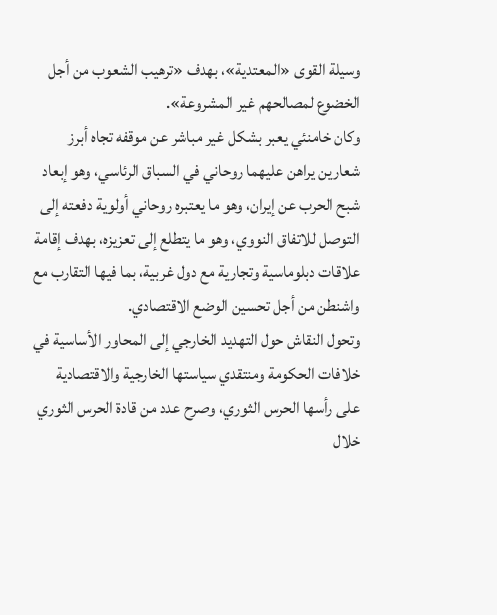وسيلة القوى «المعتدية»، بهدف «ترهيب الشعوب من أجل الخضوع لمصالحهم غير المشروعة».
وكان خامنئي يعبر بشكل غير مباشر عن موقفه تجاه أبرز شعارين يراهن عليهما روحاني في السباق الرئاسي، وهو إبعاد شبح الحرب عن إيران، وهو ما يعتبره روحاني أولوية دفعته إلى التوصل للاتفاق النووي، وهو ما يتطلع إلى تعزيزه، بهدف إقامة علاقات دبلوماسية وتجارية مع دول غربية، بما فيها التقارب مع واشنطن من أجل تحسين الوضع الاقتصادي.
وتحول النقاش حول التهديد الخارجي إلى المحاور الأساسية في خلافات الحكومة ومنتقدي سياستها الخارجية والاقتصادية على رأسها الحرس الثوري، وصرح عدد من قادة الحرس الثوري خلال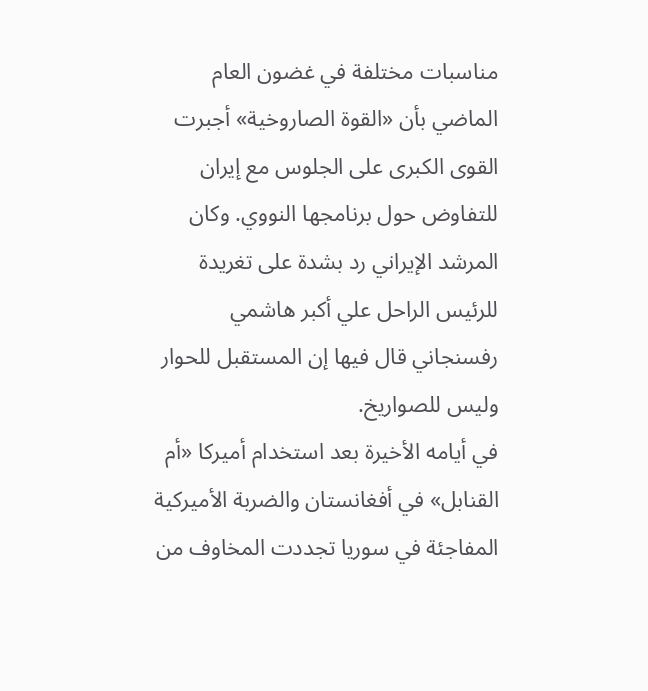مناسبات مختلفة في غضون العام الماضي بأن «القوة الصاروخية» أجبرت القوى الكبرى على الجلوس مع إيران للتفاوض حول برنامجها النووي. وكان المرشد الإيراني رد بشدة على تغريدة للرئيس الراحل علي أكبر هاشمي رفسنجاني قال فيها إن المستقبل للحوار وليس للصواريخ.
في أيامه الأخيرة بعد استخدام أميركا «أم القنابل» في أفغانستان والضربة الأميركية المفاجئة في سوريا تجددت المخاوف من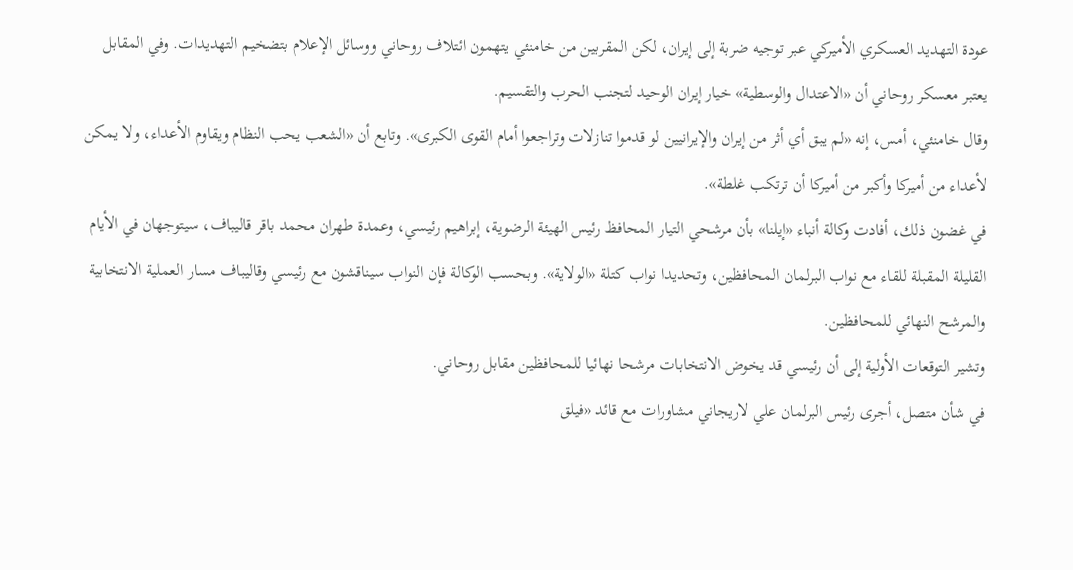عودة التهديد العسكري الأميركي عبر توجيه ضربة إلى إيران، لكن المقربين من خامنئي يتهمون ائتلاف روحاني ووسائل الإعلام بتضخيم التهديدات. وفي المقابل يعتبر معسكر روحاني أن «الاعتدال والوسطية» خيار إيران الوحيد لتجنب الحرب والتقسيم.
وقال خامنئي، أمس، إنه «لم يبق أي أثر من إيران والإيرانيين لو قدموا تنازلات وتراجعوا أمام القوى الكبرى». وتابع أن «الشعب يحب النظام ويقاوم الأعداء، ولا يمكن لأعداء من أميركا وأكبر من أميركا أن ترتكب غلطة».
في غضون ذلك، أفادت وكالة أنباء «إيلنا» بأن مرشحي التيار المحافظ رئيس الهيئة الرضوية، إبراهيم رئيسي، وعمدة طهران محمد باقر قاليباف، سيتوجهان في الأيام القليلة المقبلة للقاء مع نواب البرلمان المحافظين، وتحديدا نواب كتلة «الولاية». وبحسب الوكالة فإن النواب سيناقشون مع رئيسي وقاليباف مسار العملية الانتخابية والمرشح النهائي للمحافظين.
وتشير التوقعات الأولية إلى أن رئيسي قد يخوض الانتخابات مرشحا نهائيا للمحافظين مقابل روحاني.
في شأن متصل، أجرى رئيس البرلمان علي لاريجاني مشاورات مع قائد «فيلق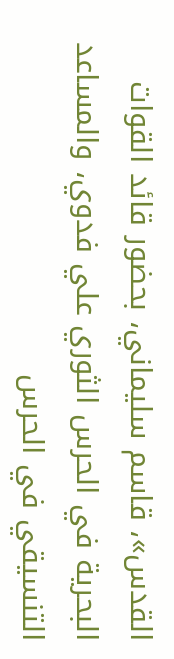القدس»، قاسم سليماني، بحضور قائد القوات البحرية في الحرس الثوري علي فدوي، والمساعد التنسيقي في الحرس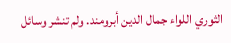الثوري اللواء جمال الدين أبرومند. ولم تنشر وسائل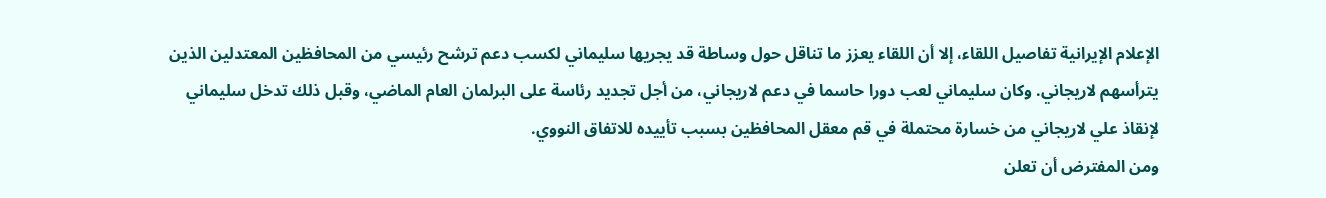الإعلام الإيرانية تفاصيل اللقاء، إلا أن اللقاء يعزز ما تناقل حول وساطة قد يجريها سليماني لكسب دعم ترشح رئيسي من المحافظين المعتدلين الذين يترأسهم لاريجاني. وكان سليماني لعب دورا حاسما في دعم لاريجاني، من أجل تجديد رئاسة على البرلمان العام الماضي، وقبل ذلك تدخل سليماني لإنقاذ علي لاريجاني من خسارة محتملة في قم معقل المحافظين بسبب تأييده للاتفاق النووي.
ومن المفترض أن تعلن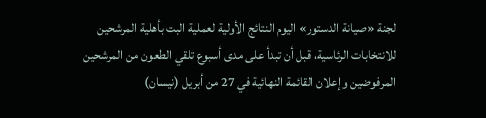لجنة «صيانة الدستور» اليوم النتائج الأولية لعملية البت بأهلية المرشحين للانتخابات الرئاسية، قبل أن تبدأ على مدى أسبوع تلقي الطعون من المرشحين المرفوضين وإعلان القائمة النهائية في 27 من أبريل (نيسان)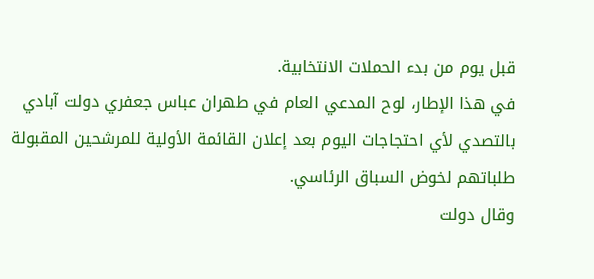قبل يوم من بدء الحملات الانتخابية.
في هذا الإطار، لوح المدعي العام في طهران عباس جعفري دولت آبادي بالتصدي لأي احتجاجات اليوم بعد إعلان القائمة الأولية للمرشحين المقبولة طلباتهم لخوض السباق الرئاسي.
وقال دولت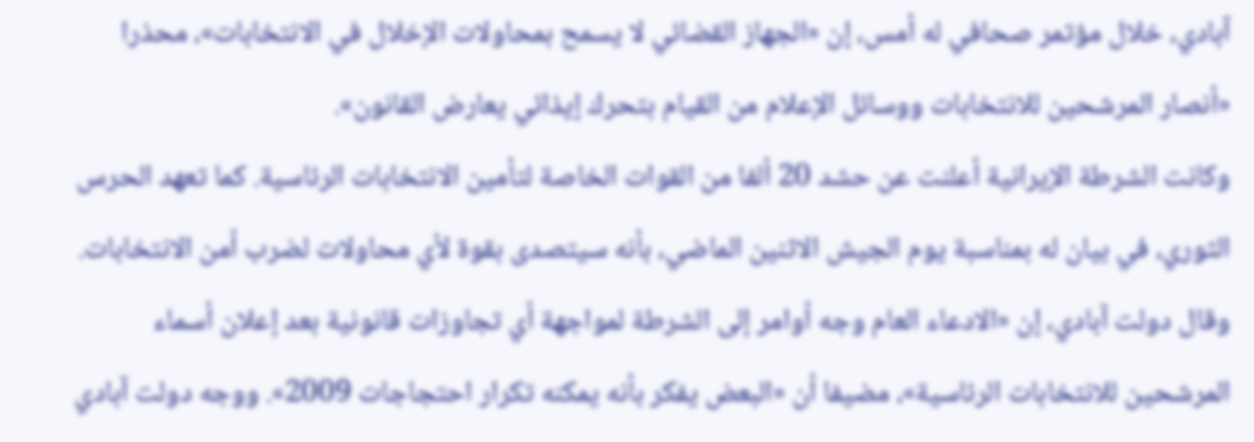آبادي، خلال مؤتمر صحافي له أمس، إن «الجهاز القضائي لا يسمح بمحاولات الإخلال في الانتخابات»، محذرا «أنصار المرشحين للانتخابات ووسائل الإعلام من القيام بتحرك إيذائي يعارض القانون».
وكانت الشرطة الإيرانية أعلنت عن حشد 20 ألفا من القوات الخاصة لتأمين الانتخابات الرئاسية. كما تعهد الحرس الثوري، في بيان له بمناسبة يوم الجيش الاثنين الماضي، بأنه سيتصدى بقوة لأي محاولات لضرب أمن الانتخابات.
وقال دولت آبادي، إن «الادعاء العام وجه أوامر إلى الشرطة لمواجهة أي تجاوزات قانونية بعد إعلان أسماء المرشحين للانتخابات الرئاسية»، مضيفا أن «البعض يفكر بأنه يمكنه تكرار احتجاجات 2009». ووجه دولت آبادي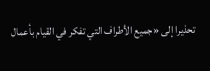تحذيرا إلى «جميع الأطراف التي تفكر في القيام بأعمال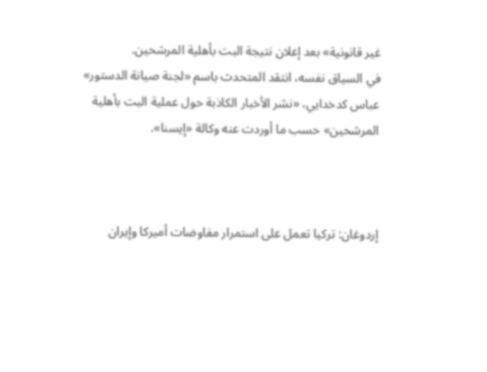غير قانونية» بعد إعلان نتيجة البت بأهلية المرشحين.
في السياق نفسه، انتقد المتحدث باسم «لجنة صيانة الدستور» عباس كدخدايي، «نشر الأخبار الكاذبة حول عملية البت بأهلية المرشحين» حسب ما أوردت عنه وكالة «إيسنا».



إردوغان: تركيا تعمل على استمرار مفاوضات أميركا وإيران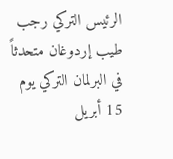الرئيس التركي رجب طيب إردوغان متحدثاً في البرلمان التركي يوم 15 أبريل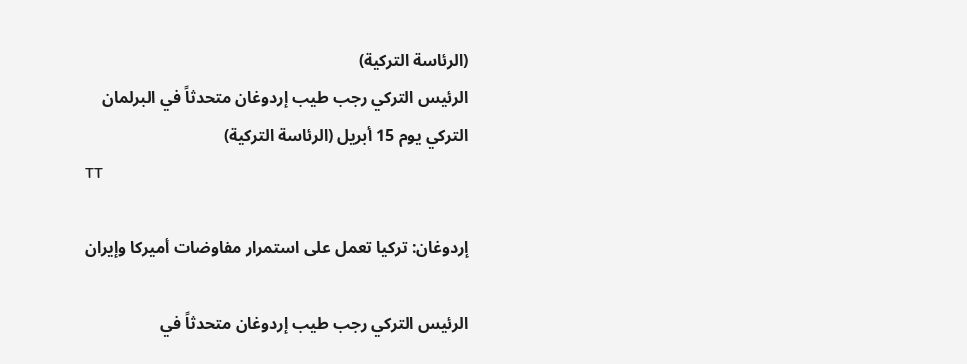(الرئاسة التركية)
الرئيس التركي رجب طيب إردوغان متحدثاً في البرلمان التركي يوم 15 أبريل (الرئاسة التركية)
TT

إردوغان: تركيا تعمل على استمرار مفاوضات أميركا وإيران

الرئيس التركي رجب طيب إردوغان متحدثاً في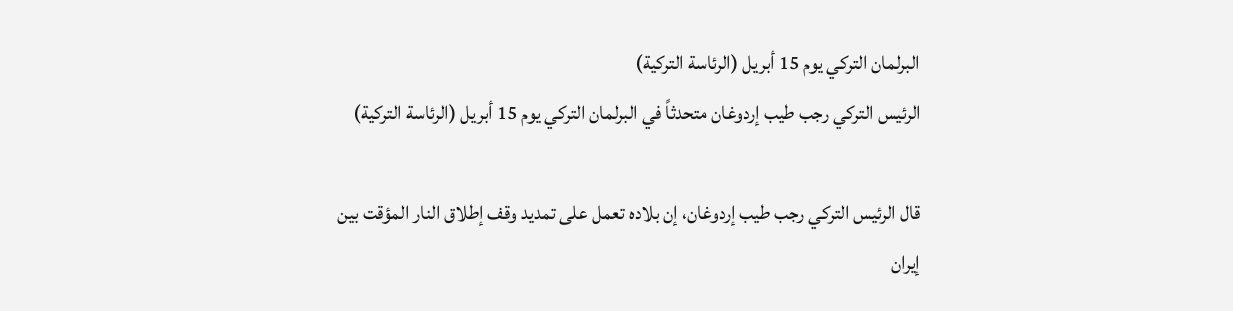البرلمان التركي يوم 15 أبريل (الرئاسة التركية)
الرئيس التركي رجب طيب إردوغان متحدثاً في البرلمان التركي يوم 15 أبريل (الرئاسة التركية)

قال الرئيس التركي رجب طيب إردوغان، إن بلاده تعمل على تمديد وقف إطلاق النار المؤقت بين إيران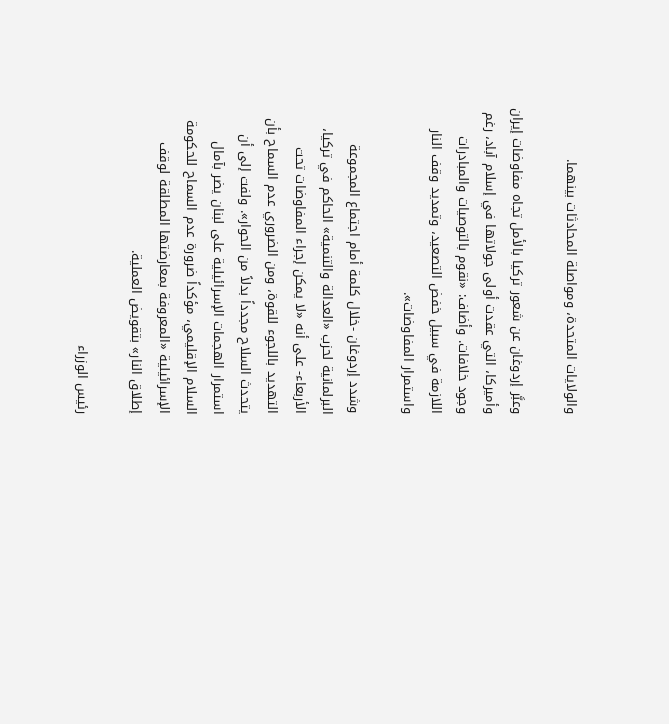والولايات المتحدة، ومواصلة المحادثات بينهما.

وعبَّر إردوغان عن شعور تركيا بالأمل تجاه مفاوضات إيران وأميركا، التي عقدت أولى جولاتها في إسلام آباد، رغم وجود خلافات. وأضاف: «نقوم بالتوصيات والمبادرات اللازمة في سبيل خفض التصعيد، وتمديد وقف النار واستمرار المفاوضات».

وشدد إردوغان -خلال كلمة أمام اجتماع المجموعة البرلمانية لحزب «العدالة والتنمية» الحاكم في تركيا، الأربعاء- على أنه «لا يمكن إجراء المفاوضات تحت التهديد باللجوء للقوة، ومن الضروري عدم السماح بأن يتحدث السلاح مجدداً بدلاً من الحوار». ولفت إلى أن استمرار الهجمات الإسرائيلية على لبنان يضر بآمال السلام الإقليمي، مؤكداً ضرورة عدم السماح للحكومة الإسرائيلية «المعروفة بمعارضتها المطلقة لوقف إطلاق النار» بتقويض العملية.

رئيس الوزراء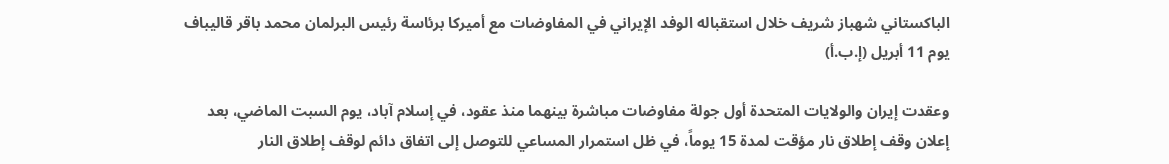الباكستاني شهباز شريف خلال استقباله الوفد الإيراني في المفاوضات مع أميركا برئاسة رئيس البرلمان محمد باقر قاليباف يوم 11 أبريل (إ.ب.أ)

وعقدت إيران والولايات المتحدة أول جولة مفاوضات مباشرة بينهما منذ عقود، في إسلام آباد، يوم السبت الماضي، بعد إعلان وقف إطلاق نار مؤقت لمدة 15 يوماً، في ظل استمرار المساعي للتوصل إلى اتفاق دائم لوقف إطلاق النار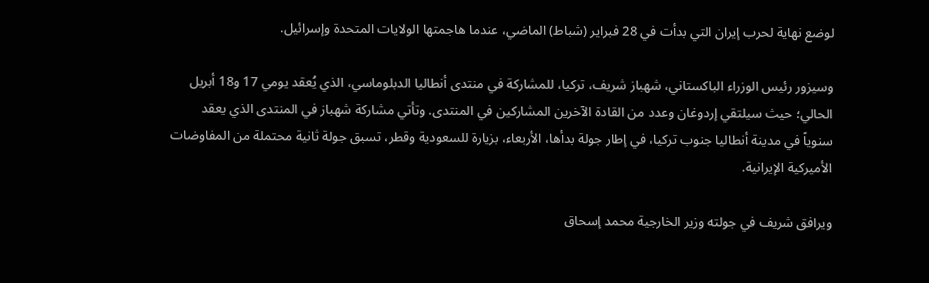لوضع نهاية لحرب إيران التي بدأت في 28 فبراير (شباط) الماضي، عندما هاجمتها الولايات المتحدة وإسرائيل.

وسيزور رئيس الوزراء الباكستاني، شهباز شريف، تركيا، للمشاركة في منتدى أنطاليا الدبلوماسي، الذي يُعقد يومي 17 و18 أبريل الحالي؛ حيث سيلتقي إردوغان وعدد من القادة الآخرين المشاركين في المنتدى. وتأتي مشاركة شهباز في المنتدى الذي يعقد سنوياً في مدينة أنطاليا جنوب تركيا، في إطار جولة بدأها، الأربعاء، بزيارة للسعودية وقطر، تسبق جولة ثانية محتملة من المفاوضات الأميركية الإيرانية.

ويرافق شريف في جولته وزير الخارجية محمد إسحاق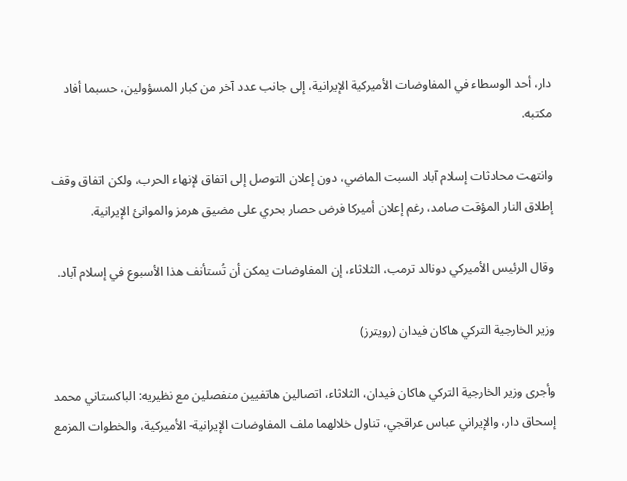دار، أحد الوسطاء في المفاوضات الأميركية الإيرانية، إلى جانب عدد آخر من كبار المسؤولين، حسبما أفاد مكتبه.

وانتهت محادثات إسلام آباد السبت الماضي، دون إعلان التوصل إلى اتفاق لإنهاء الحرب، ولكن اتفاق وقف إطلاق النار المؤقت صامد، رغم إعلان أميركا فرض حصار بحري على مضيق هرمز والموانئ الإيرانية.

وقال الرئيس الأميركي دونالد ترمب، الثلاثاء، إن المفاوضات يمكن أن تُستأنف هذا الأسبوع في إسلام آباد.

وزير الخارجية التركي هاكان فيدان (رويترز)

وأجرى وزير الخارجية التركي هاكان فيدان، الثلاثاء، اتصالين هاتفيين منفصلين مع نظيريه: الباكستاني محمد إسحاق دار، والإيراني عباس عراقجي، تناول خلالهما ملف المفاوضات الإيرانية- الأميركية، والخطوات المزمع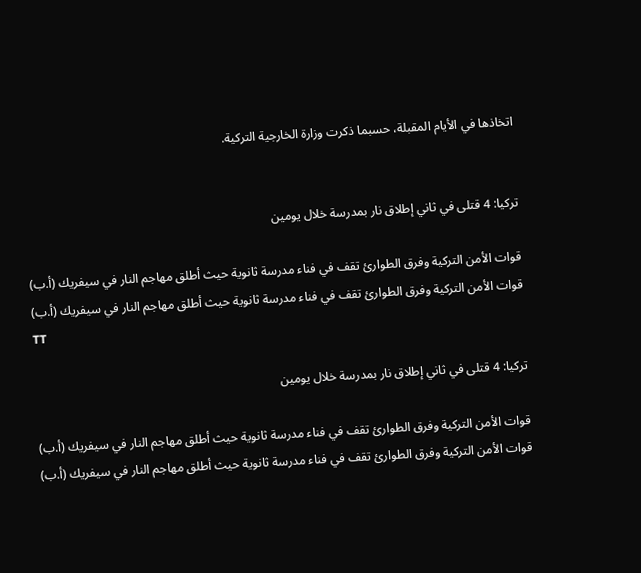اتخاذها في الأيام المقبلة، حسبما ذكرت وزارة الخارجية التركية.


تركيا: 4 قتلى في ثاني إطلاق نار بمدرسة خلال يومين

قوات الأمن التركية وفرق الطوارئ تقف في فناء مدرسة ثانوية حيث أطلق مهاجم النار في سيفريك (أ.ب)
قوات الأمن التركية وفرق الطوارئ تقف في فناء مدرسة ثانوية حيث أطلق مهاجم النار في سيفريك (أ.ب)
TT

تركيا: 4 قتلى في ثاني إطلاق نار بمدرسة خلال يومين

قوات الأمن التركية وفرق الطوارئ تقف في فناء مدرسة ثانوية حيث أطلق مهاجم النار في سيفريك (أ.ب)
قوات الأمن التركية وفرق الطوارئ تقف في فناء مدرسة ثانوية حيث أطلق مهاجم النار في سيفريك (أ.ب)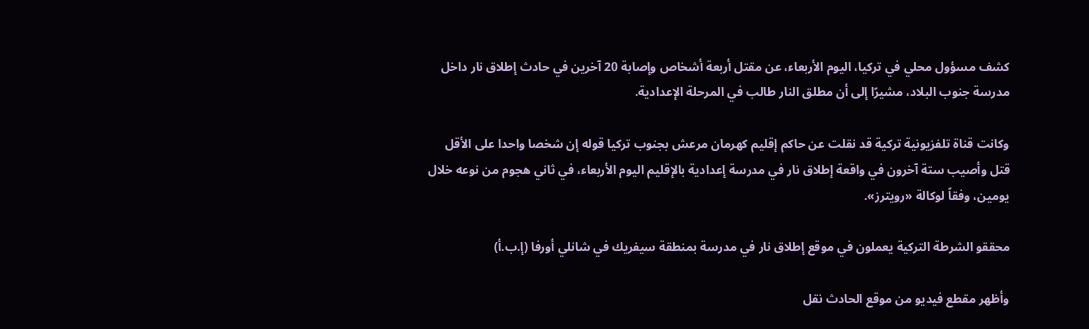كشف مسؤول محلي في تركيا، اليوم الأربعاء، عن مقتل أربعة أشخاص وإصابة 20 آخرين في حادث إطلاق نار داخل مدرسة جنوب البلاد، مشيرًا إلى أن مطلق النار طالب في المرحلة الإعدادية.

وكانت قناة تلفزيونية تركية قد نقلت عن حاكم إقليم كهرمان مرعش بجنوب ‌تركيا قوله إن ‌شخصا واحدا ‌على الأقل قتل وأصيب ستة آخرون في واقعة إطلاق نار في مدرسة إعدادية ‌بالإقليم ‌اليوم الأربعاء، ‌في ‌ثاني هجوم من نوعه خلال يومين، وفقاً لوكالة «رويترز».

محققو الشرطة التركية يعملون في موقع إطلاق نار في مدرسة بمنطقة سيفريك في شانلي أورفا (إ.ب.أ)

وأظهر مقطع فيديو من موقع الحادث نقل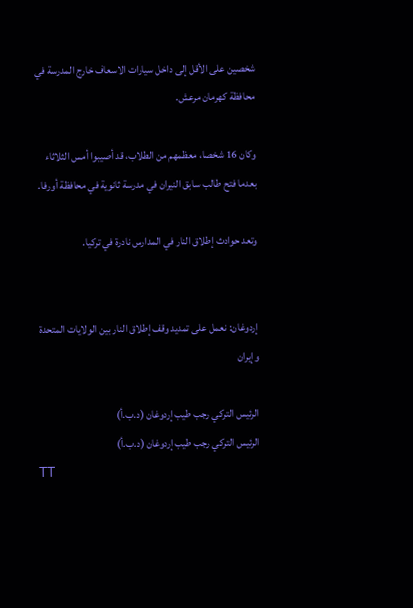شخصين على الأقل إلى داخل سيارات الاسعاف خارج المدرسة في محافظة كهرمان مرعش.

وكان 16 شخصا، معظمهم من الطلاب، قد أصيبوا أمس الثلاثاء بعدما فتح طالب سابق النيران في مدرسة ثانوية في محافظة أورفا.

وتعد حوادث إطلاق النار في المدارس نادرة في تركيا.


إردوغان: نعمل على تمديد وقف إطلاق النار بين الولايات المتحدة وإيران

الرئيس التركي رجب طيب إردوغان (د.ب.أ)
الرئيس التركي رجب طيب إردوغان (د.ب.أ)
TT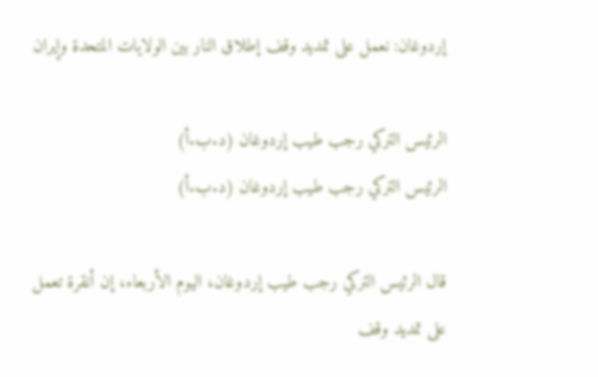إردوغان: نعمل على تمديد وقف إطلاق النار بين الولايات المتحدة وإيران

الرئيس التركي رجب طيب إردوغان (د.ب.أ)
الرئيس التركي رجب طيب إردوغان (د.ب.أ)

قال الرئيس التركي رجب طيب إردوغان، اليوم الأربعاء، إن أنقرة تعمل على تمديد وقف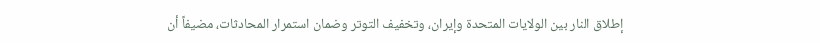إطلاق النار بين الولايات المتحدة وإيران، وتخفيف التوتر وضمان استمرار المحادثات، مضيفاً أن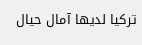تركيا لديها آمال حيال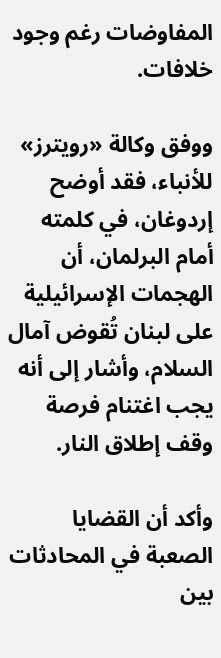المفاوضات رغم وجود خلافات.

ووفق وكالة «رويترز» للأنباء، فقد أوضح إردوغان، في كلمته أمام البرلمان، أن الهجمات الإسرائيلية على لبنان تُقوض آمال السلام، وأشار إلى أنه يجب اغتنام فرصة وقف إطلاق النار.

وأكد أن القضايا الصعبة في المحادثات بين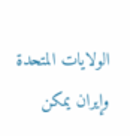الولايات المتحدة وإيران يمكن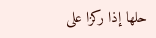حلها إذا ركزا على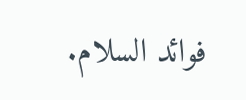فوائد السلام.